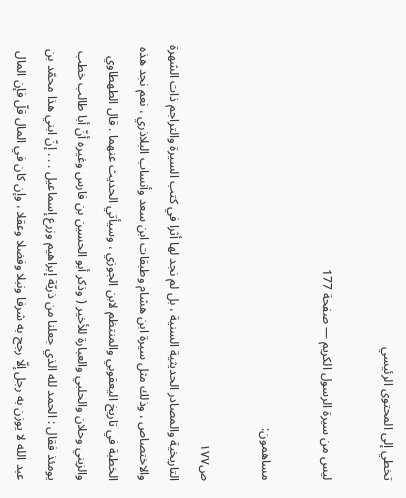تخطي إلى المحتوى الرئيسي

ليس من سيرة الرسول الكريم — صفحة 177

مساهمون:

ص١٧٧
التاريخية والمصادر الحديثية السنية ، بل لم نجد لها أثرا في كتب السيرة والتراجم ذات الشهرة والاختصاص ، وذلك مثل سيرة ابن هشام وطبقات ابن سعد وأنساب البلاذري ، نعم نجد هذه الخطبة في تاريخ اليعقوبي والمنتظم لابن الجوزي ، وسيأتي الحديث عنهما . قال الطهطاوي والزيني وحلان والحلبي والعبارة للأخير ( وذكر أبو الحسين بن فارس وغيره أنّ أبا طالب خطب يومئذ فقال : الحمد لله الذي جعلنا من ذريّة إبراهيم وزرع إسماعيل . . . إنّ ابني هذا محمّد بن عبد الله لا يوزن به رجل إلّا رجح به شرفا ونبلا وفضلا وعقلا ، وإن كان في المال قلّ فإن المال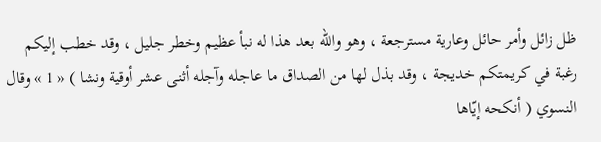ظل زائل وأمر حائل وعارية مسترجعة ، وهو والله بعد هذا له نبأ عظيم وخطر جليل ، وقد خطب إليكم رغبة في كريمتكم خديجة ، وقد بذل لها من الصداق ما عاجله وآجله أثنى عشر أوقية ونشا ) « 1 » وقال النسوي ( أنكحه إيّاها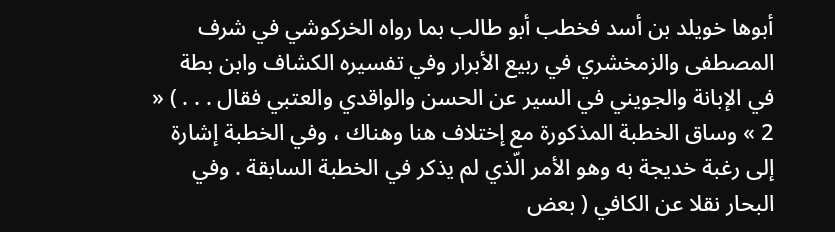أبوها خويلد بن أسد فخطب أبو طالب بما رواه الخركوشي في شرف المصطفى والزمخشري في ربيع الأبرار وفي تفسيره الكشاف وابن بطة في الإبانة والجويني في السير عن الحسن والواقدي والعتبي فقال . . . ) « 2 » وساق الخطبة المذكورة مع إختلاف هنا وهناك ، وفي الخطبة إشارة إلى رغبة خديجة به وهو الأمر الّذي لم يذكر في الخطبة السابقة . وفي البحار نقلا عن الكافي ( بعض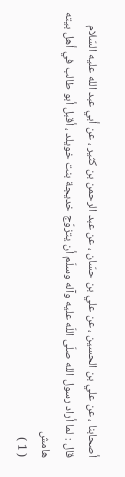أصحابنا ، عن علي بن الحسين ، عن علي بن حسّان ، عن عبد الرحمن بن كثير ، عن أبي عبد الله عليه السّلام قال : لما أراد رسول الله صلّى اللّه عليه وآله وسلّم أن يتزوّج خديجة بنت خويلد ، أقبل أبو طالب في أهل بيته
هامش
( 1 )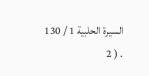السيرة الحلبية 1 / 130 . ( 2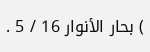) بحار الأنوار 16 / 5 .